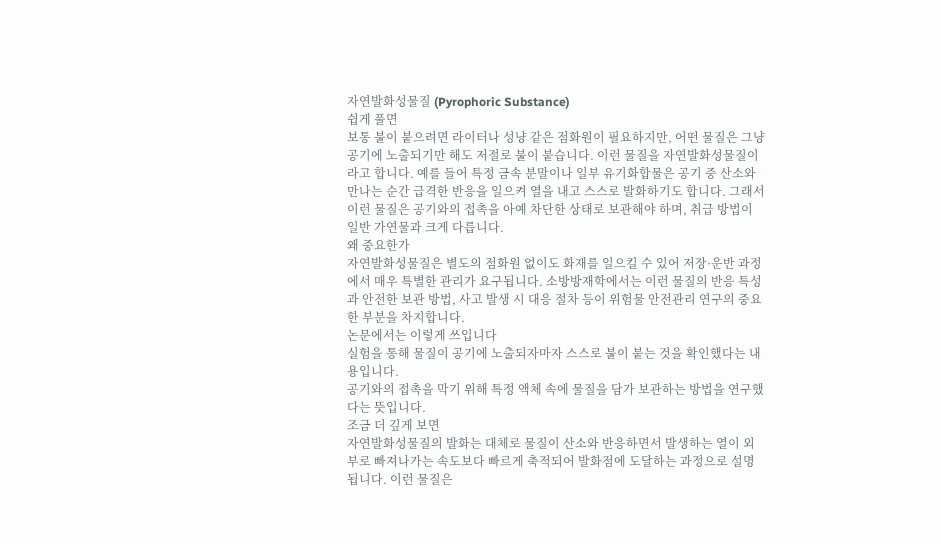자연발화성물질 (Pyrophoric Substance)
쉽게 풀면
보통 불이 붙으려면 라이터나 성냥 같은 점화원이 필요하지만, 어떤 물질은 그냥 공기에 노출되기만 해도 저절로 불이 붙습니다. 이런 물질을 자연발화성물질이라고 합니다. 예를 들어 특정 금속 분말이나 일부 유기화합물은 공기 중 산소와 만나는 순간 급격한 반응을 일으켜 열을 내고 스스로 발화하기도 합니다. 그래서 이런 물질은 공기와의 접촉을 아예 차단한 상태로 보관해야 하며, 취급 방법이 일반 가연물과 크게 다릅니다.
왜 중요한가
자연발화성물질은 별도의 점화원 없이도 화재를 일으킬 수 있어 저장·운반 과정에서 매우 특별한 관리가 요구됩니다. 소방방재학에서는 이런 물질의 반응 특성과 안전한 보관 방법, 사고 발생 시 대응 절차 등이 위험물 안전관리 연구의 중요한 부분을 차지합니다.
논문에서는 이렇게 쓰입니다
실험을 통해 물질이 공기에 노출되자마자 스스로 불이 붙는 것을 확인했다는 내용입니다.
공기와의 접촉을 막기 위해 특정 액체 속에 물질을 담가 보관하는 방법을 연구했다는 뜻입니다.
조금 더 깊게 보면
자연발화성물질의 발화는 대체로 물질이 산소와 반응하면서 발생하는 열이 외부로 빠져나가는 속도보다 빠르게 축적되어 발화점에 도달하는 과정으로 설명됩니다. 이런 물질은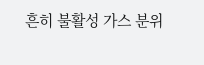흔히 불활성 가스 분위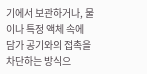기에서 보관하거나, 물이나 특정 액체 속에 담가 공기와의 접촉을 차단하는 방식으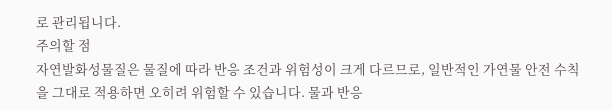로 관리됩니다.
주의할 점
자연발화성물질은 물질에 따라 반응 조건과 위험성이 크게 다르므로, 일반적인 가연물 안전 수칙을 그대로 적용하면 오히려 위험할 수 있습니다. 물과 반응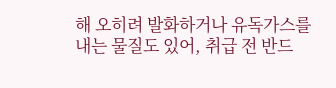해 오히려 발화하거나 유독가스를 내는 물질도 있어, 취급 전 반드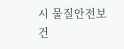시 물질안전보건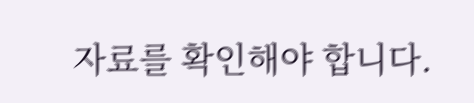자료를 확인해야 합니다.